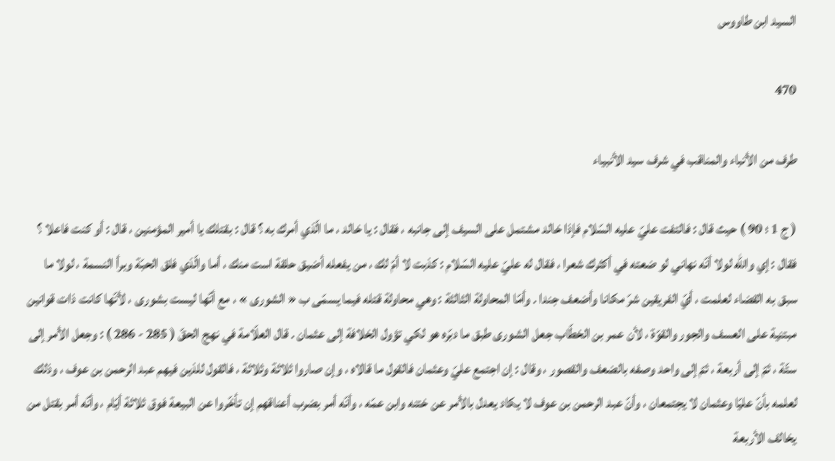السيد ابن طاووس

470

طرف من الأنباء والمناقب في شرف سيد الأنبياء

( ج 1 ؛ 90 ) حيث قال : فالتفت عليّ عليه السّلام فإذا خالد مشتمل على السيف إلى جانبه ، فقال : يا خالد ، ما الّذي أمرك به ؟ قال : بقتلك يا أمير المؤمنين ، قال : أو كنت فاعلا ؟ فقال : إي واللّه لولا أنّه نهاني لو ضعته في أكثرك شعرا ، فقال له عليّ عليه السّلام : كذبت لا أمّ لك ، من يفعله أضيق حلقة است منك ، أما والّذي فلق الحبّة وبرأ النسمة ، لولا ما سبق به القضاء لعلمت ، أيّ الفريقين شرّ مكانا وأضعف جندا . وأمّا المحاولة الثالثة : وهي محاولة قتله فيما يسمّى ب « الشورى » ، مع أنّها ليست بشورى ، لأنّها كانت ذات قوانين مبتنية على العسف والجور والقوّة ، لأن عمر بن الخطّاب جعل الشورى طبق ما دبّره هو لكي تؤول الخلافة إلى عثمان . قال العلّامة في نهج الحقّ ( 285 - 286 ) : وجعل الأمر إلى ستّة ، ثمّ إلى أربعة ، ثمّ إلى واحد وصفه بالضعف والقصور ، وقال : إن اجتمع عليّ وعثمان فالقول ما قالاه ، وإن صاروا ثلاثة وثلاثة ، فالقول للذين فيهم عبد الرحمن بن عوف ، وذلك لعلمه بأنّ عليّا وعثمان لا يجتمعان ، وأنّ عبد الرحمن بن عوف لا يكاد يعدل بالأمر عن ختنه وابن عمّه ، وأنّه أمر بضرب أعناقهم إن تأخّروا عن البيعة فوق ثلاثة أيّام ، وأنّه أمر بقتل من يخالف الأربعة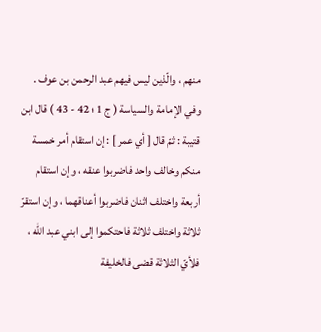منهم ، والّذين ليس فيهم عبد الرحمن بن عوف . وفي الإمامة والسياسة ( ج 1 ؛ 42 - 43 ) قال ابن قتيبة : ثمّ قال [ أي عمر ] : إن استقام أمر خمسة منكم وخالف واحد فاضربوا عنقه ، وإن استقام أربعة واختلف اثنان فاضربوا أعناقهما ، وإن استقرّ ثلاثة واختلف ثلاثة فاحتكموا إلى ابني عبد اللّه ، فلأيّ الثلاثة قضى فالخليفة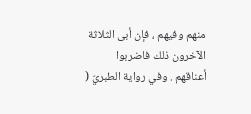منهم وفيهم ، فإن أبى الثلاثة الآخرون ذلك فاضربوا أعناقهم . وفي رواية الطبريّ (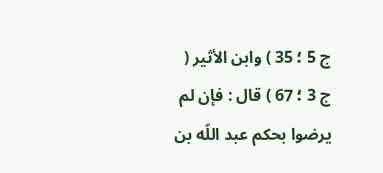ج 5 ؛ 35 ) وابن الأثير ( ج 3 ؛ 67 ) قال : فإن لم يرضوا بحكم عبد اللّه بن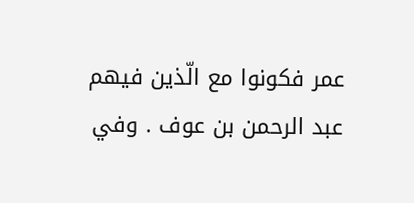عمر فكونوا مع الّذين فيهم عبد الرحمن بن عوف . وفي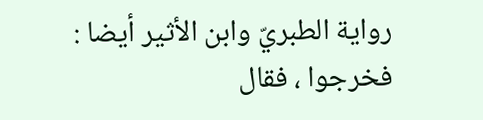رواية الطبريّ وابن الأثير أيضا : فخرجوا ، فقال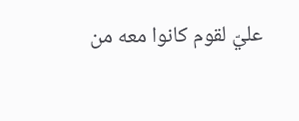عليّ لقوم كانوا معه من